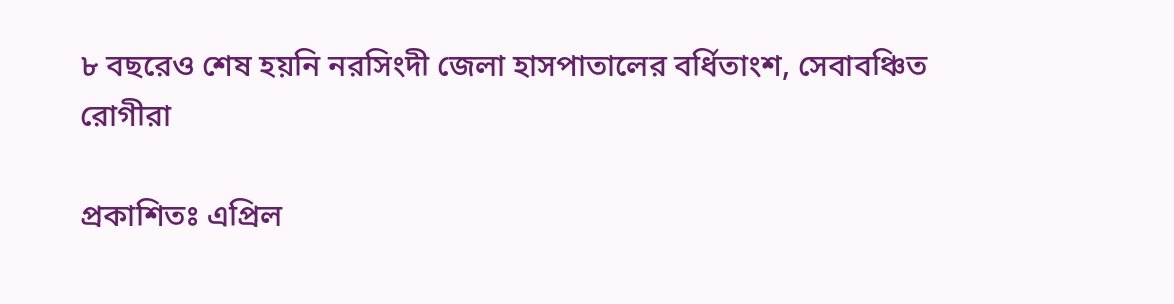৮ বছরেও শেষ হয়নি নরসিংদী জেলা হাসপাতালের বর্ধিতাংশ, সেবাবঞ্চিত রোগীরা

প্রকাশিতঃ এপ্রিল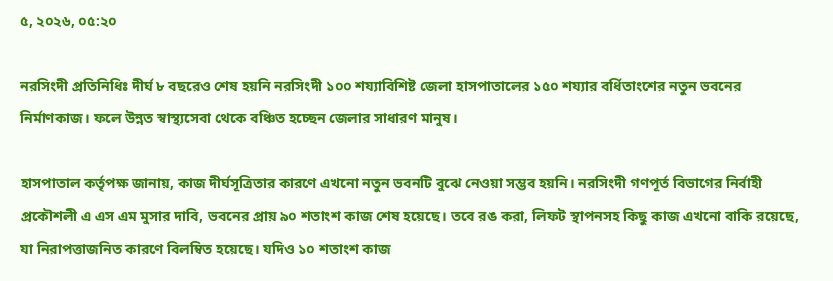৫, ২০২৬, ০৫:২০

নরসিংদী প্রতিনিধিঃ দীর্ঘ ৮ বছরেও শেষ হয়নি নরসিংদী ১০০ শয্যাবিশিষ্ট জেলা হাসপাতালের ১৫০ শয্যার বর্ধিতাংশের নতুন ভবনের নির্মাণকাজ। ফলে উন্নত স্বাস্থ্যসেবা থেকে বঞ্চিত হচ্ছেন জেলার সাধারণ মানুষ।

হাসপাতাল কর্তৃপক্ষ জানায়, কাজ দীর্ঘসূত্রিতার কারণে এখনো নতুন ভবনটি বুঝে নেওয়া সম্ভব হয়নি। নরসিংদী গণপূর্ত বিভাগের নির্বাহী প্রকৌশলী এ এস এম মুসার দাবি, ভবনের প্রায় ৯০ শতাংশ কাজ শেষ হয়েছে। তবে রঙ করা, লিফট স্থাপনসহ কিছু কাজ এখনো বাকি রয়েছে, যা নিরাপত্তাজনিত কারণে বিলম্বিত হয়েছে। যদিও ১০ শতাংশ কাজ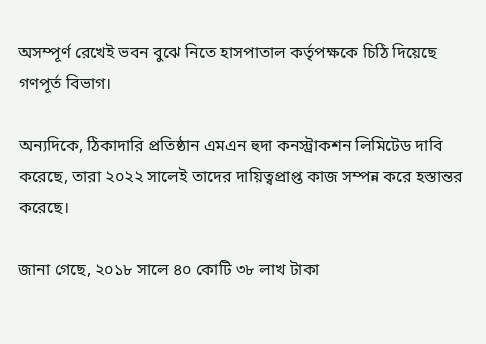অসম্পূর্ণ রেখেই ভবন বুঝে নিতে হাসপাতাল কর্তৃপক্ষকে চিঠি দিয়েছে গণপূর্ত বিভাগ।

অন্যদিকে, ঠিকাদারি প্রতিষ্ঠান এমএন হুদা কনস্ট্রাকশন লিমিটেড দাবি করেছে, তারা ২০২২ সালেই তাদের দায়িত্বপ্রাপ্ত কাজ সম্পন্ন করে হস্তান্তর করেছে।

জানা গেছে, ২০১৮ সালে ৪০ কোটি ৩৮ লাখ টাকা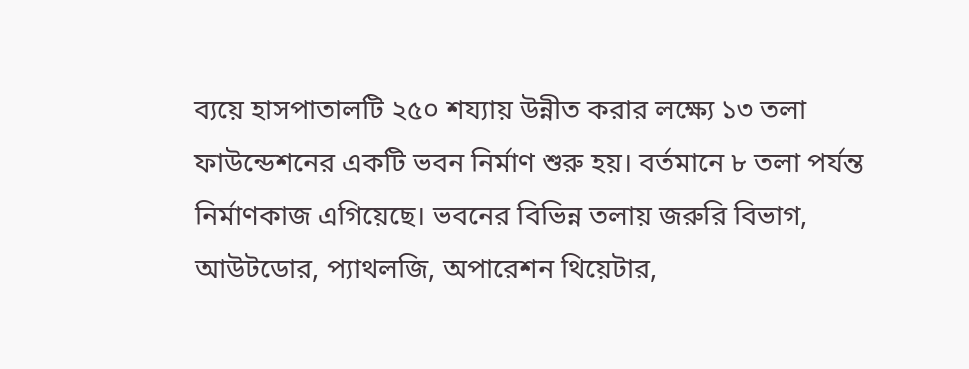ব্যয়ে হাসপাতালটি ২৫০ শয্যায় উন্নীত করার লক্ষ্যে ১৩ তলা ফাউন্ডেশনের একটি ভবন নির্মাণ শুরু হয়। বর্তমানে ৮ তলা পর্যন্ত নির্মাণকাজ এগিয়েছে। ভবনের বিভিন্ন তলায় জরুরি বিভাগ, আউটডোর, প্যাথলজি, অপারেশন থিয়েটার,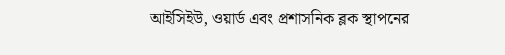আইসিইউ, ওয়ার্ড এবং প্রশাসনিক ব্লক স্থাপনের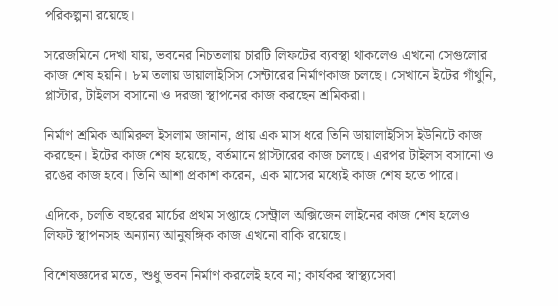পরিকল্পনা রয়েছে।

সরেজমিনে দেখা যায়, ভবনের নিচতলায় চারটি লিফটের ব্যবস্থা থাকলেও এখনো সেগুলোর কাজ শেষ হয়নি। ৮ম তলায় ডায়ালাইসিস সেন্টারের নির্মাণকাজ চলছে। সেখানে ইটের গাঁথুনি, প্লাস্টার, টাইলস বসানো ও দরজা স্থাপনের কাজ করছেন শ্রমিকরা।

নির্মাণ শ্রমিক আমিরুল ইসলাম জানান, প্রায় এক মাস ধরে তিনি ডায়ালাইসিস ইউনিটে কাজ করছেন। ইটের কাজ শেষ হয়েছে, বর্তমানে প্লাস্টারের কাজ চলছে। এরপর টাইলস বসানো ও রঙের কাজ হবে। তিনি আশা প্রকাশ করেন, এক মাসের মধ্যেই কাজ শেষ হতে পারে।

এদিকে, চলতি বছরের মার্চের প্রথম সপ্তাহে সেন্ট্রাল অক্সিজেন লাইনের কাজ শেষ হলেও লিফট স্থাপনসহ অন্যান্য আনুষঙ্গিক কাজ এখনো বাকি রয়েছে।

বিশেষজ্ঞদের মতে, শুধু ভবন নির্মাণ করলেই হবে না; কার্যকর স্বাস্থ্যসেবা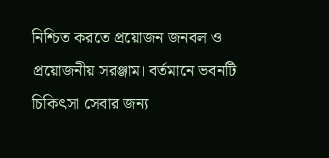নিশ্চিত করতে প্রয়োজন জনবল ও প্রয়োজনীয় সরঞ্জাম। বর্তমানে ভবনটি চিকিৎসা সেবার জন্য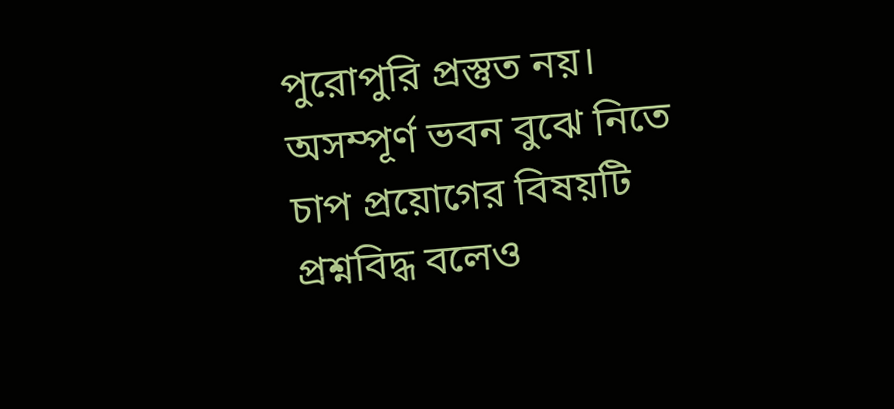পুরোপুরি প্রস্তুত নয়। অসম্পূর্ণ ভবন বুঝে নিতে চাপ প্রয়োগের বিষয়টি প্রশ্নবিদ্ধ বলেও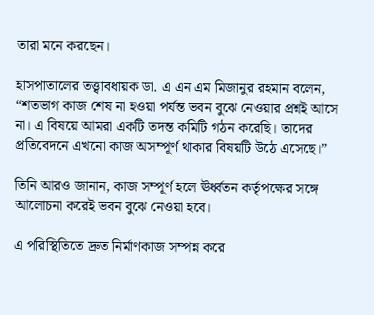তারা মনে করছেন।

হাসপাতালের তত্ত্বাবধায়ক ডা. এ এন এম মিজানুর রহমান বলেন, “শতভাগ কাজ শেষ না হওয়া পর্যন্ত ভবন বুঝে নেওয়ার প্রশ্নই আসে না। এ বিষয়ে আমরা একটি তদন্ত কমিটি গঠন করেছি। তাদের প্রতিবেদনে এখনো কাজ অসম্পূর্ণ থাকার বিষয়টি উঠে এসেছে।”

তিনি আরও জানান, কাজ সম্পূর্ণ হলে ঊর্ধ্বতন কর্তৃপক্ষের সঙ্গে আলোচনা করেই ভবন বুঝে নেওয়া হবে।

এ পরিস্থিতিতে দ্রুত নির্মাণকাজ সম্পন্ন করে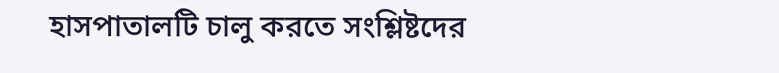হাসপাতালটি চালু করতে সংশ্লিষ্টদের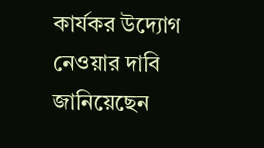কার্যকর উদ্যোগ নেওয়ার দাবি জানিয়েছেন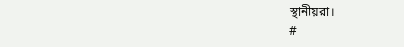স্থানীয়রা।
#